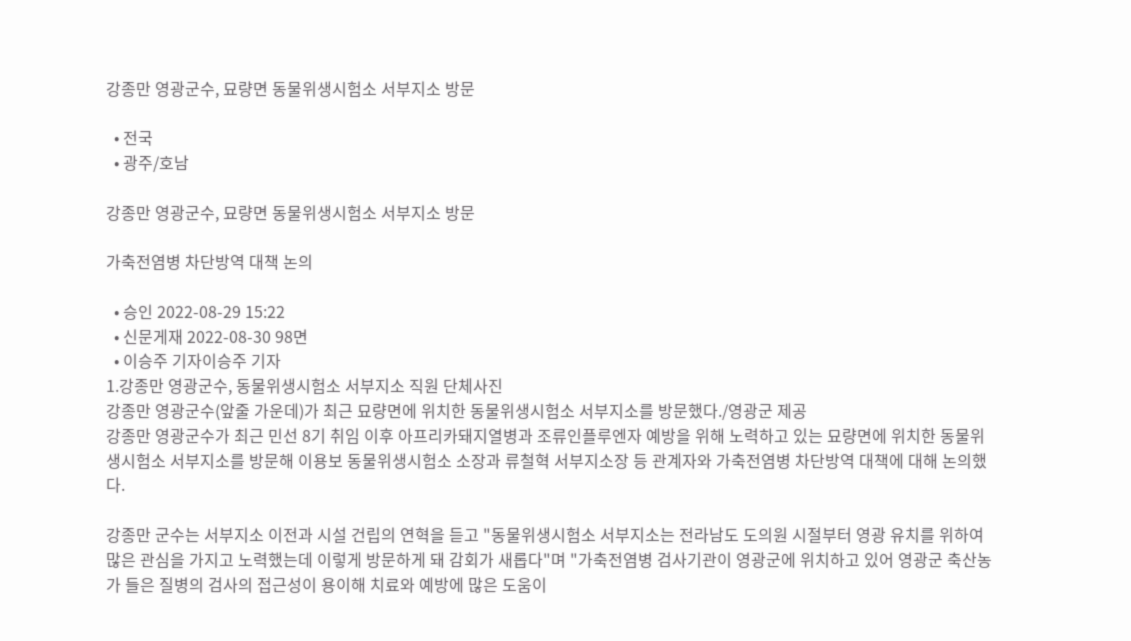강종만 영광군수, 묘량면 동물위생시험소 서부지소 방문

  • 전국
  • 광주/호남

강종만 영광군수, 묘량면 동물위생시험소 서부지소 방문

가축전염병 차단방역 대책 논의

  • 승인 2022-08-29 15:22
  • 신문게재 2022-08-30 98면
  • 이승주 기자이승주 기자
1.강종만 영광군수, 동물위생시험소 서부지소 직원 단체사진
강종만 영광군수(앞줄 가운데)가 최근 묘량면에 위치한 동물위생시험소 서부지소를 방문했다./영광군 제공
강종만 영광군수가 최근 민선 8기 취임 이후 아프리카돼지열병과 조류인플루엔자 예방을 위해 노력하고 있는 묘량면에 위치한 동물위생시험소 서부지소를 방문해 이용보 동물위생시험소 소장과 류철혁 서부지소장 등 관계자와 가축전염병 차단방역 대책에 대해 논의했다.

강종만 군수는 서부지소 이전과 시설 건립의 연혁을 듣고 "동물위생시험소 서부지소는 전라남도 도의원 시절부터 영광 유치를 위하여 많은 관심을 가지고 노력했는데 이렇게 방문하게 돼 감회가 새롭다"며 "가축전염병 검사기관이 영광군에 위치하고 있어 영광군 축산농가 들은 질병의 검사의 접근성이 용이해 치료와 예방에 많은 도움이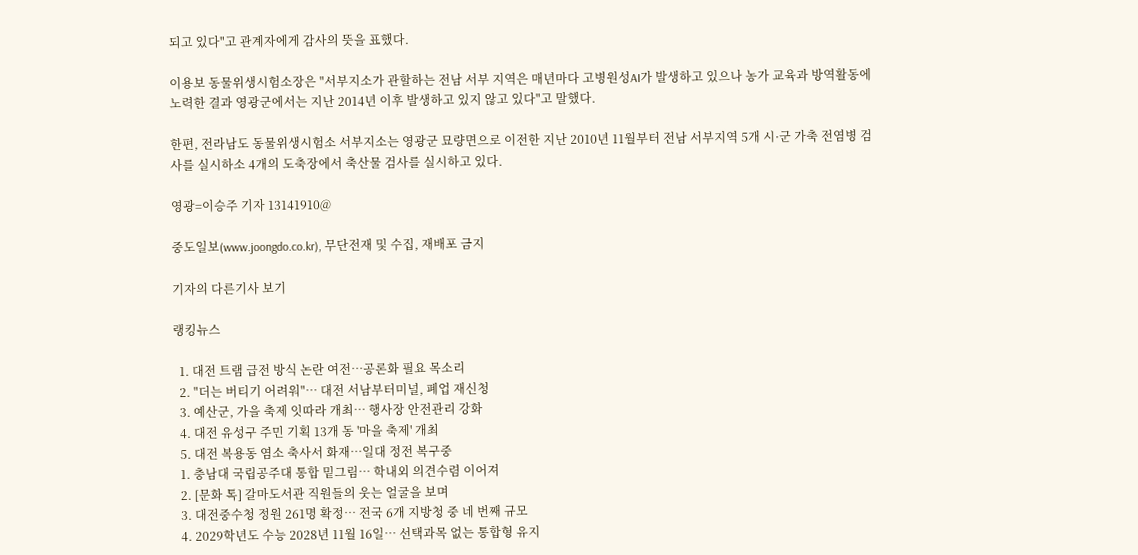되고 있다"고 관계자에게 감사의 뜻을 표했다.

이용보 동물위생시험소장은 "서부지소가 관할하는 전남 서부 지역은 매년마다 고병원성AI가 발생하고 있으나 농가 교육과 방역활동에 노력한 결과 영광군에서는 지난 2014년 이후 발생하고 있지 않고 있다"고 말했다.

한편, 전라남도 동물위생시험소 서부지소는 영광군 묘량면으로 이전한 지난 2010년 11월부터 전남 서부지역 5개 시·군 가축 전염병 검사를 실시하소 4개의 도축장에서 축산물 검사를 실시하고 있다.

영광=이승주 기자 13141910@

중도일보(www.joongdo.co.kr), 무단전재 및 수집, 재배포 금지

기자의 다른기사 보기

랭킹뉴스

  1. 대전 트램 급전 방식 논란 여전…공론화 필요 목소리
  2. "더는 버티기 어려워"… 대전 서남부터미널, 폐업 재신청
  3. 예산군, 가을 축제 잇따라 개최… 행사장 안전관리 강화
  4. 대전 유성구 주민 기획 13개 동 '마을 축제' 개최
  5. 대전 복용동 염소 축사서 화재…일대 정전 복구중
  1. 충남대 국립공주대 통합 밑그림… 학내외 의견수렴 이어져
  2. [문화 톡] 갈마도서관 직원들의 웃는 얼굴을 보며
  3. 대전중수청 정원 261명 확정… 전국 6개 지방청 중 네 번째 규모
  4. 2029학년도 수능 2028년 11월 16일… 선택과목 없는 통합형 유지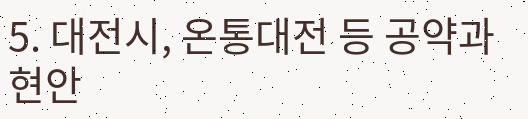5. 대전시, 온통대전 등 공약과 현안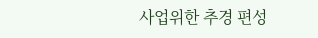사업위한 추경 편성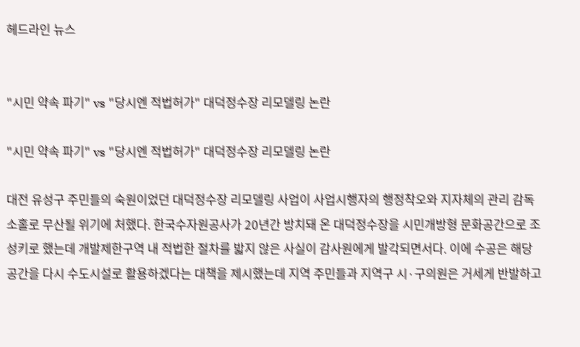헤드라인 뉴스


"시민 약속 파기" vs "당시엔 적법허가" 대덕정수장 리모델링 논란

"시민 약속 파기" vs "당시엔 적법허가" 대덕정수장 리모델링 논란

대전 유성구 주민들의 숙원이었던 대덕정수장 리모델링 사업이 사업시행자의 행정착오와 지자체의 관리 감독 소홀로 무산될 위기에 처했다. 한국수자원공사가 20년간 방치돼 온 대덕정수장을 시민개방형 문화공간으로 조성키로 했는데 개발제한구역 내 적법한 절차를 밟지 않은 사실이 감사원에게 발각되면서다. 이에 수공은 해당 공간을 다시 수도시설로 활용하겠다는 대책을 제시했는데 지역 주민들과 지역구 시·구의원은 거세게 반발하고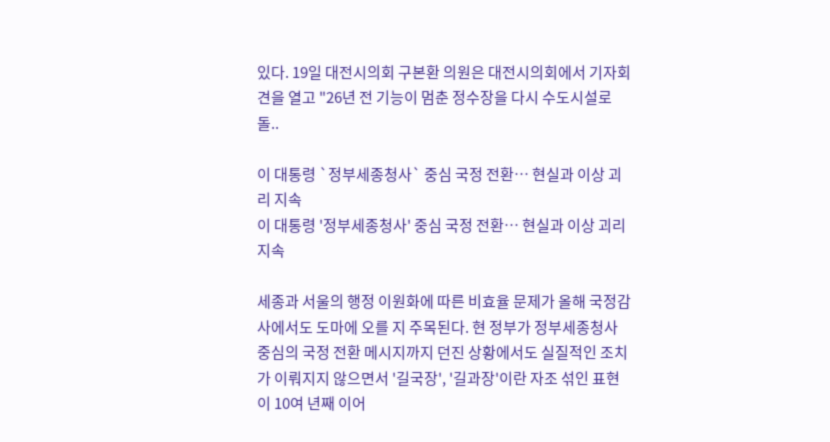있다. 19일 대전시의회 구본환 의원은 대전시의회에서 기자회견을 열고 "26년 전 기능이 멈춘 정수장을 다시 수도시설로 돌..

이 대통령 `정부세종청사` 중심 국정 전환… 현실과 이상 괴리 지속
이 대통령 '정부세종청사' 중심 국정 전환… 현실과 이상 괴리 지속

세종과 서울의 행정 이원화에 따른 비효율 문제가 올해 국정감사에서도 도마에 오를 지 주목된다. 현 정부가 정부세종청사 중심의 국정 전환 메시지까지 던진 상황에서도 실질적인 조치가 이뤄지지 않으면서 '길국장', '길과장'이란 자조 섞인 표현이 10여 년째 이어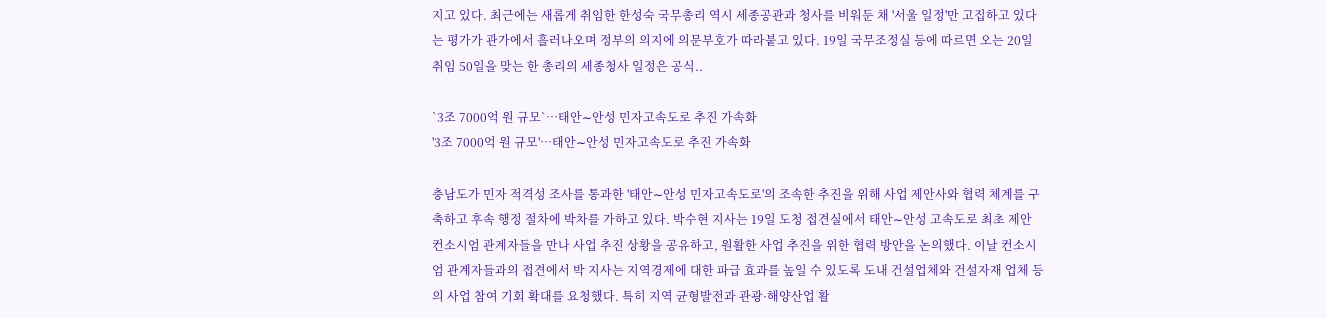지고 있다. 최근에는 새롭게 취임한 한성숙 국무총리 역시 세종공관과 청사를 비워둔 채 '서울 일정'만 고집하고 있다는 평가가 관가에서 흘러나오며 정부의 의지에 의문부호가 따라붙고 있다. 19일 국무조정실 등에 따르면 오는 20일 취임 50일을 맞는 한 총리의 세종청사 일정은 공식..

`3조 7000억 원 규모`…태안∼안성 민자고속도로 추진 가속화
'3조 7000억 원 규모'…태안∼안성 민자고속도로 추진 가속화

충남도가 민자 적격성 조사를 통과한 '태안∼안성 민자고속도로'의 조속한 추진을 위해 사업 제안사와 협력 체계를 구축하고 후속 행정 절차에 박차를 가하고 있다. 박수현 지사는 19일 도청 접견실에서 태안∼안성 고속도로 최초 제안 컨소시엄 관계자들을 만나 사업 추진 상황을 공유하고, 원활한 사업 추진을 위한 협력 방안을 논의했다. 이날 컨소시엄 관계자들과의 접견에서 박 지사는 지역경제에 대한 파급 효과를 높일 수 있도록 도내 건설업체와 건설자재 업체 등의 사업 참여 기회 확대를 요청했다. 특히 지역 균형발전과 관광·해양산업 활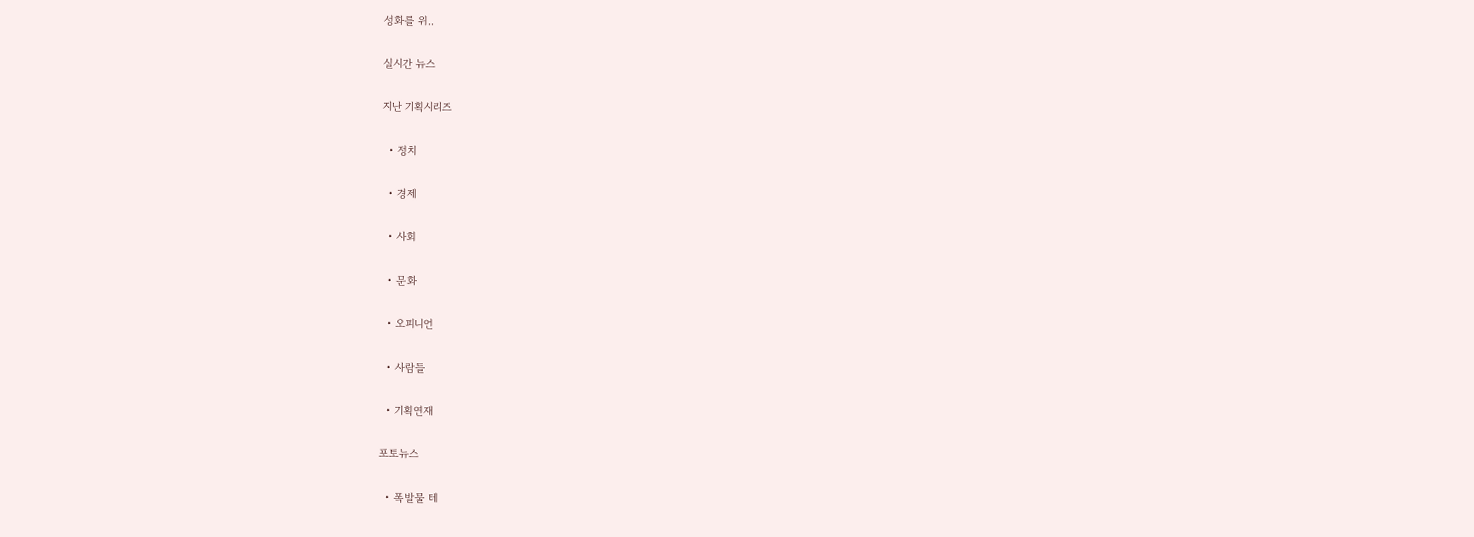성화를 위..

실시간 뉴스

지난 기획시리즈

  • 정치

  • 경제

  • 사회

  • 문화

  • 오피니언

  • 사람들

  • 기획연재

포토뉴스

  • 폭발물 테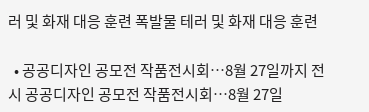러 및 화재 대응 훈련 폭발물 테러 및 화재 대응 훈련

  • 공공디자인 공모전 작품전시회…8월 27일까지 전시 공공디자인 공모전 작품전시회…8월 27일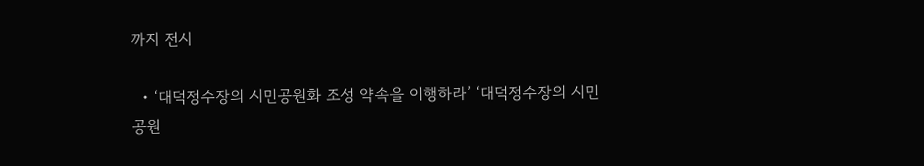까지 전시

  • ‘대덕정수장의 시민공원화 조성 약속을 이행하라’ ‘대덕정수장의 시민공원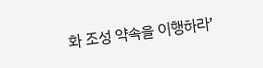화 조성 약속을 이행하라’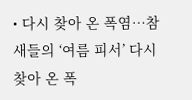• 다시 찾아 온 폭염…참새들의 ‘여름 피서’ 다시 찾아 온 폭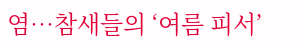염…참새들의 ‘여름 피서’